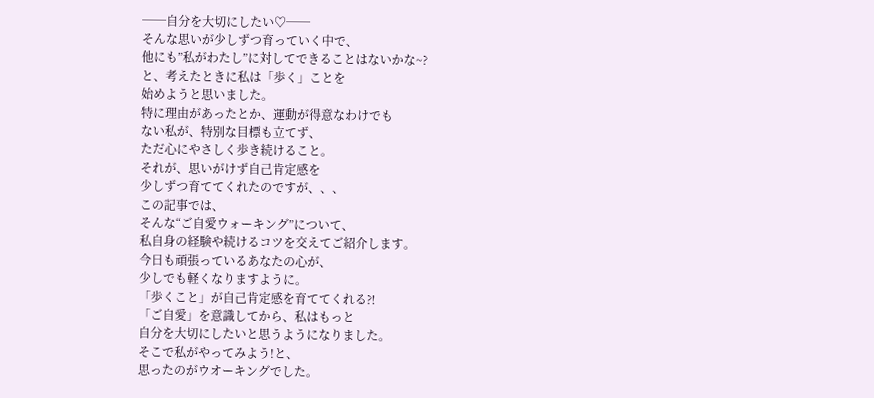──自分を大切にしたい♡──
そんな思いが少しずつ育っていく中で、
他にも”私がわたし”に対してできることはないかな~?
と、考えたときに私は「歩く」ことを
始めようと思いました。
特に理由があったとか、運動が得意なわけでも
ない私が、特別な目標も立てず、
ただ心にやさしく歩き続けること。
それが、思いがけず自己肯定感を
少しずつ育ててくれたのですが、、、
この記事では、
そんな“ご自愛ウォーキング”について、
私自身の経験や続けるコツを交えてご紹介します。
今日も頑張っているあなたの心が、
少しでも軽くなりますように。
「歩くこと」が自己肯定感を育ててくれる⁈
「ご自愛」を意識してから、私はもっと
自分を大切にしたいと思うようになりました。
そこで私がやってみよう!と、
思ったのがウオーキングでした。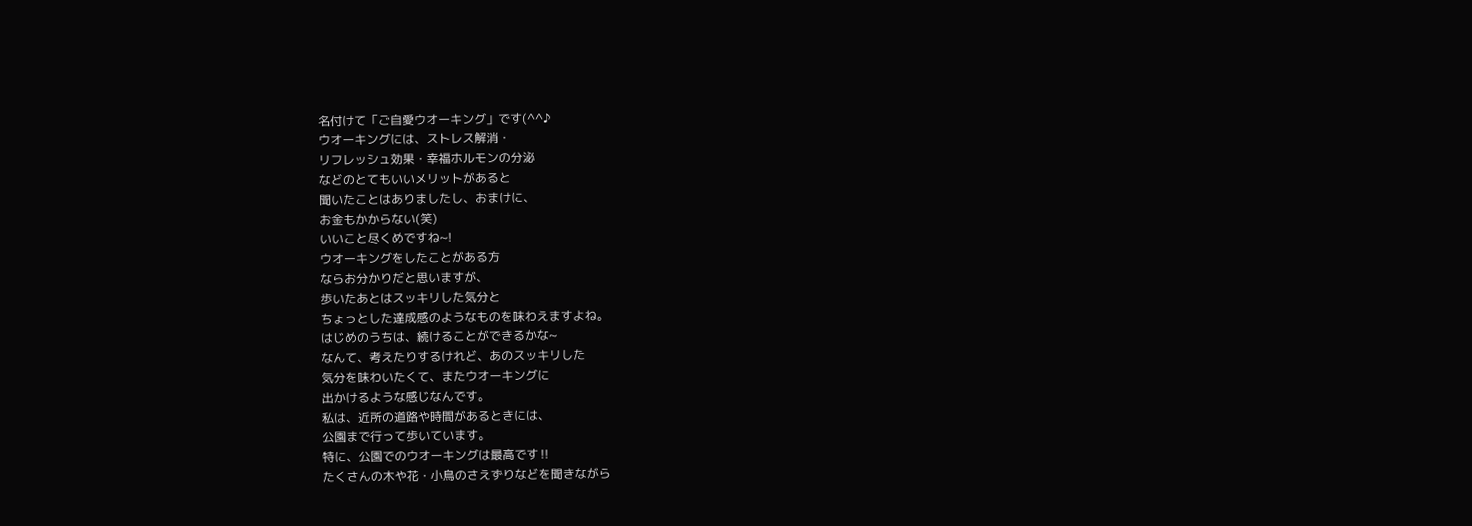名付けて「ご自愛ウオーキング」です(^^♪
ウオーキングには、ストレス解消・
リフレッシュ効果・幸福ホルモンの分泌
などのとてもいいメリットがあると
聞いたことはありましたし、おまけに、
お金もかからない(笑)
いいこと尽くめですね~!
ウオーキングをしたことがある方
ならお分かりだと思いますが、
歩いたあとはスッキリした気分と
ちょっとした達成感のようなものを味わえますよね。
はじめのうちは、続けることができるかな~
なんて、考えたりするけれど、あのスッキリした
気分を味わいたくて、またウオーキングに
出かけるような感じなんです。
私は、近所の道路や時間があるときには、
公園まで行って歩いています。
特に、公園でのウオーキングは最高です‼
たくさんの木や花・小鳥のさえずりなどを聞きながら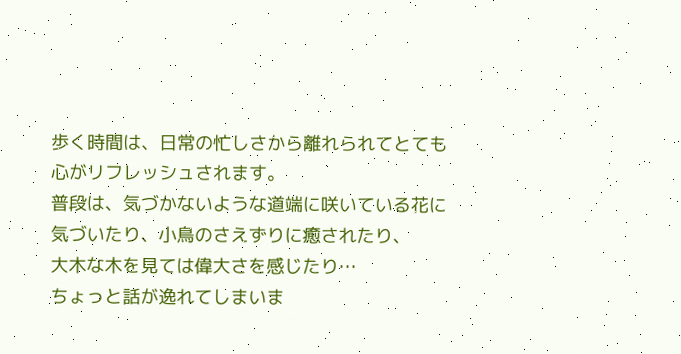歩く時間は、日常の忙しさから離れられてとても
心がリフレッシュされます。
普段は、気づかないような道端に咲いている花に
気づいたり、小鳥のさえずりに癒されたり、
大木な木を見ては偉大さを感じたり…
ちょっと話が逸れてしまいま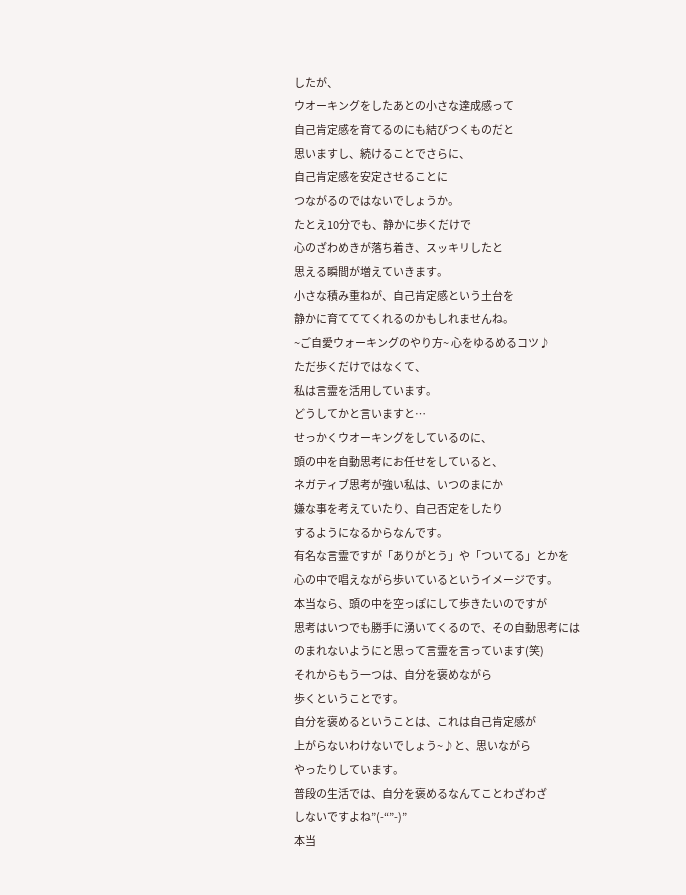したが、
ウオーキングをしたあとの小さな達成感って
自己肯定感を育てるのにも結びつくものだと
思いますし、続けることでさらに、
自己肯定感を安定させることに
つながるのではないでしょうか。
たとえ10分でも、静かに歩くだけで
心のざわめきが落ち着き、スッキリしたと
思える瞬間が増えていきます。
小さな積み重ねが、自己肯定感という土台を
静かに育てててくれるのかもしれませんね。
~ご自愛ウォーキングのやり方~ 心をゆるめるコツ♪
ただ歩くだけではなくて、
私は言霊を活用しています。
どうしてかと言いますと…
せっかくウオーキングをしているのに、
頭の中を自動思考にお任せをしていると、
ネガティブ思考が強い私は、いつのまにか
嫌な事を考えていたり、自己否定をしたり
するようになるからなんです。
有名な言霊ですが「ありがとう」や「ついてる」とかを
心の中で唱えながら歩いているというイメージです。
本当なら、頭の中を空っぽにして歩きたいのですが
思考はいつでも勝手に湧いてくるので、その自動思考には
のまれないようにと思って言霊を言っています(笑)
それからもう一つは、自分を褒めながら
歩くということです。
自分を褒めるということは、これは自己肯定感が
上がらないわけないでしょう~♪と、思いながら
やったりしています。
普段の生活では、自分を褒めるなんてことわざわざ
しないですよね”(-“”-)”
本当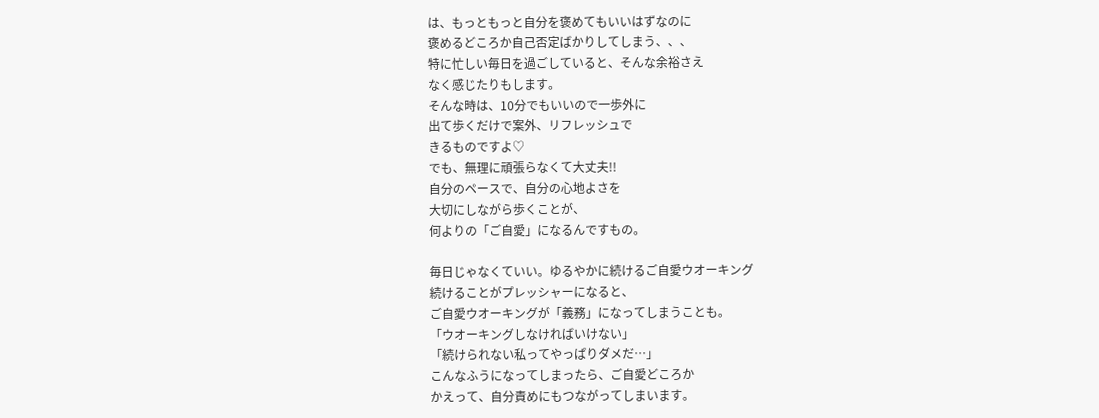は、もっともっと自分を褒めてもいいはずなのに
褒めるどころか自己否定ばかりしてしまう、、、
特に忙しい毎日を過ごしていると、そんな余裕さえ
なく感じたりもします。
そんな時は、10分でもいいので一歩外に
出て歩くだけで案外、リフレッシュで
きるものですよ♡
でも、無理に頑張らなくて大丈夫!!
自分のペースで、自分の心地よさを
大切にしながら歩くことが、
何よりの「ご自愛」になるんですもの。

毎日じゃなくていい。ゆるやかに続けるご自愛ウオーキング
続けることがプレッシャーになると、
ご自愛ウオーキングが「義務」になってしまうことも。
「ウオーキングしなければいけない」
「続けられない私ってやっぱりダメだ…」
こんなふうになってしまったら、ご自愛どころか
かえって、自分責めにもつながってしまいます。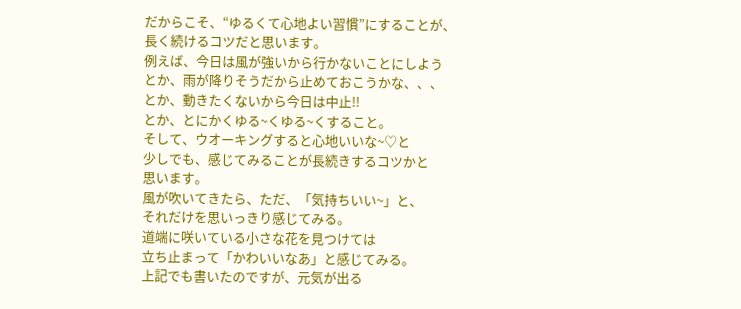だからこそ、“ゆるくて心地よい習慣”にすることが、
長く続けるコツだと思います。
例えば、今日は風が強いから行かないことにしよう
とか、雨が降りそうだから止めておこうかな、、、
とか、動きたくないから今日は中止!!
とか、とにかくゆる~くゆる~くすること。
そして、ウオーキングすると心地いいな~♡と
少しでも、感じてみることが長続きするコツかと
思います。
風が吹いてきたら、ただ、「気持ちいい~」と、
それだけを思いっきり感じてみる。
道端に咲いている小さな花を見つけては
立ち止まって「かわいいなあ」と感じてみる。
上記でも書いたのですが、元気が出る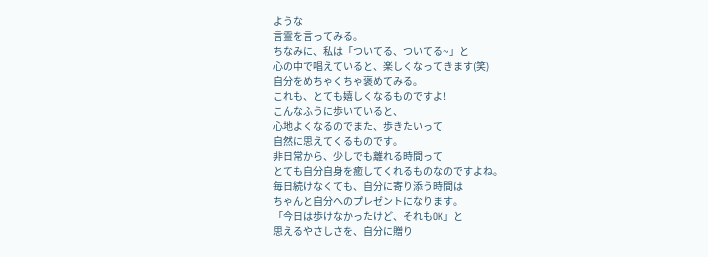ような
言霊を言ってみる。
ちなみに、私は「ついてる、ついてる~」と
心の中で唱えていると、楽しくなってきます(笑)
自分をめちゃくちゃ褒めてみる。
これも、とても嬉しくなるものですよ!
こんなふうに歩いていると、
心地よくなるのでまた、歩きたいって
自然に思えてくるものです。
非日常から、少しでも離れる時間って
とても自分自身を癒してくれるものなのですよね。
毎日続けなくても、自分に寄り添う時間は
ちゃんと自分へのプレゼントになります。
「今日は歩けなかったけど、それもOK」と
思えるやさしさを、自分に贈り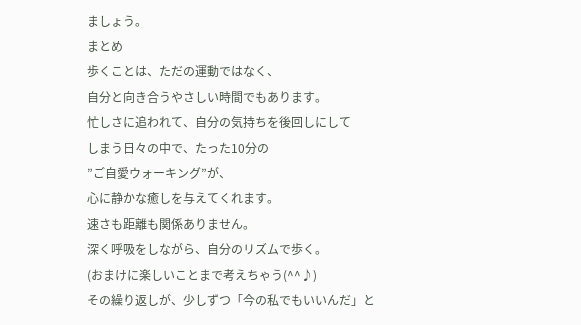ましょう。
まとめ
歩くことは、ただの運動ではなく、
自分と向き合うやさしい時間でもあります。
忙しさに追われて、自分の気持ちを後回しにして
しまう日々の中で、たった10分の
”ご自愛ウォーキング”が、
心に静かな癒しを与えてくれます。
速さも距離も関係ありません。
深く呼吸をしながら、自分のリズムで歩く。
(おまけに楽しいことまで考えちゃう(^^♪)
その繰り返しが、少しずつ「今の私でもいいんだ」と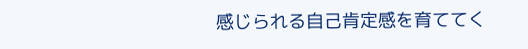感じられる自己肯定感を育ててく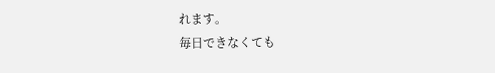れます。
毎日できなくても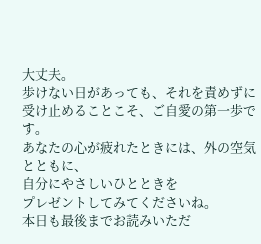大丈夫。
歩けない日があっても、それを責めずに
受け止めることこそ、ご自愛の第一歩です。
あなたの心が疲れたときには、外の空気とともに、
自分にやさしいひとときを
プレゼントしてみてくださいね。
本日も最後までお読みいただ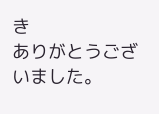き
ありがとうございました。